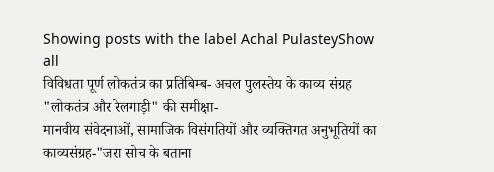Showing posts with the label Achal PulasteyShow all
विविधता पूर्ण लोकतंत्र का प्रतिबिम्ब- अचल पुलस्तेय के काव्य संग्रह "लोकतंत्र और रेलगाड़ी" की समीक्षा-
मानवीय संवेदनाओं, सामाजिक विसंगतियों और व्यक्तिगत अनुभूतियों का काव्यसंग्रह-"जरा सोच के बताना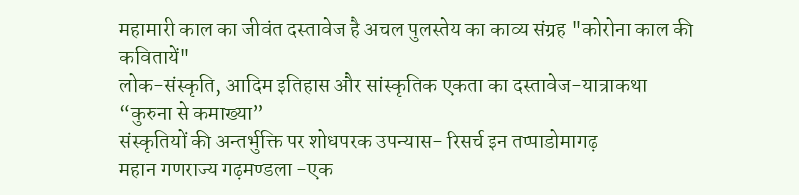महामारी काल का जीवंत दस्तावेज है अचल पुलस्तेय का काव्य संग्रह "कोरोना काल की कवितायें"
लोक-संस्कृति, आदिम इतिहास और सांस्कृतिक एकता का दस्तावेज-यात्राकथा “कुरुना से कमाख्या”
संस्कृतियों की अन्तर्भुक्ति पर शोधपरक उपन्यास- रिसर्च इन तप्पाडोमागढ़
महान गणराज्य गढ़मण्डला -एक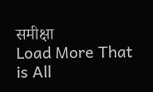समीक्षा
Load More That is All